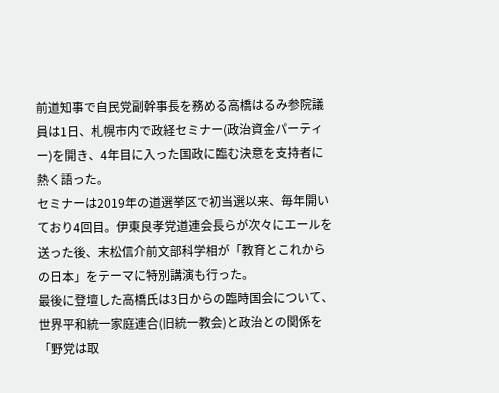前道知事で自民党副幹事長を務める高橋はるみ参院議員は1日、札幌市内で政経セミナー(政治資金パーティー)を開き、4年目に入った国政に臨む決意を支持者に熱く語った。
セミナーは2019年の道選挙区で初当選以来、毎年開いており4回目。伊東良孝党道連会長らが次々にエールを送った後、末松信介前文部科学相が「教育とこれからの日本」をテーマに特別講演も行った。
最後に登壇した高橋氏は3日からの臨時国会について、世界平和統一家庭連合(旧統一教会)と政治との関係を「野党は取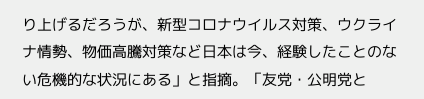り上げるだろうが、新型コロナウイルス対策、ウクライナ情勢、物価高騰対策など日本は今、経験したことのない危機的な状況にある」と指摘。「友党・公明党と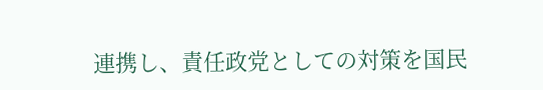連携し、責任政党としての対策を国民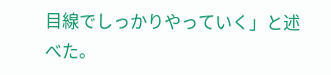目線でしっかりやっていく」と述べた。